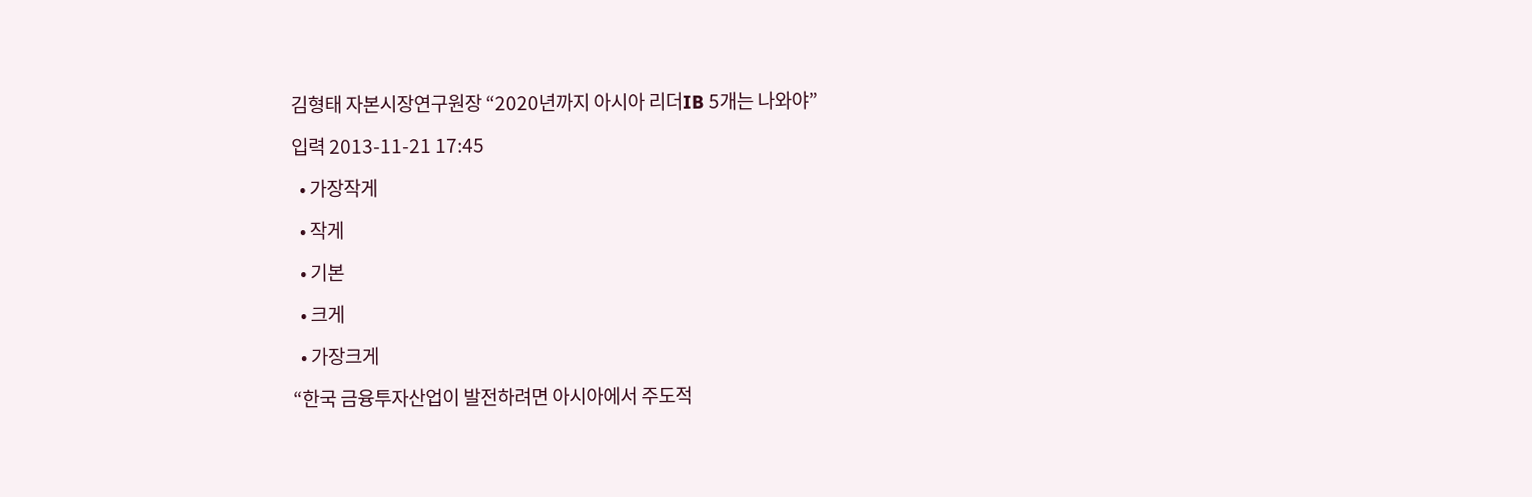김형태 자본시장연구원장 “2020년까지 아시아 리더IB 5개는 나와야”

입력 2013-11-21 17:45

  • 가장작게

  • 작게

  • 기본

  • 크게

  • 가장크게

“한국 금융투자산업이 발전하려면 아시아에서 주도적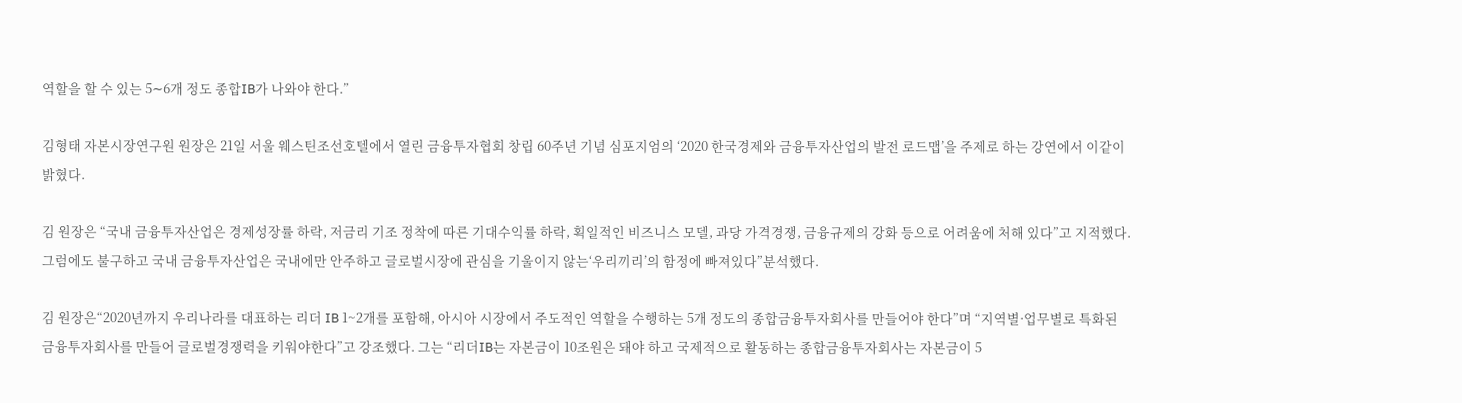역할을 할 수 있는 5∼6개 정도 종합IB가 나와야 한다.”

김형태 자본시장연구원 원장은 21일 서울 웨스틴조선호텔에서 열린 금융투자협회 창립 60주년 기념 심포지엄의 ‘2020 한국경제와 금융투자산업의 발전 로드맵’을 주제로 하는 강연에서 이같이 밝혔다.

김 원장은 “국내 금융투자산업은 경제성장률 하락, 저금리 기조 정착에 따른 기대수익률 하락, 획일적인 비즈니스 모델, 과당 가격경쟁, 금융규제의 강화 등으로 어려움에 처해 있다”고 지적했다. 그럼에도 불구하고 국내 금융투자산업은 국내에만 안주하고 글로벌시장에 관심을 기울이지 않는‘우리끼리’의 함정에 빠져있다”분석했다.

김 원장은“2020년까지 우리나라를 대표하는 리더 IB 1~2개를 포함해, 아시아 시장에서 주도적인 역할을 수행하는 5개 정도의 종합금융투자회사를 만들어야 한다”며 “지역별·업무별로 특화된 금융투자회사를 만들어 글로벌경쟁력을 키워야한다”고 강조했다. 그는 “리더IB는 자본금이 10조원은 돼야 하고 국제적으로 활동하는 종합금융투자회사는 자본금이 5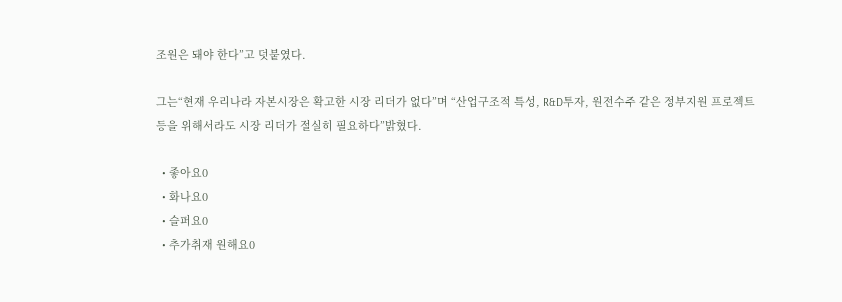조원은 돼야 한다”고 덧붙였다.

그는“현재 우리나라 자본시장은 확고한 시장 리더가 없다”며 “산업구조적 특성, R&D투자, 원전수주 같은 정부지원 프로젝트 등을 위해서라도 시장 리더가 절실히 필요하다”밝혔다.

  • 좋아요0
  • 화나요0
  • 슬퍼요0
  • 추가취재 원해요0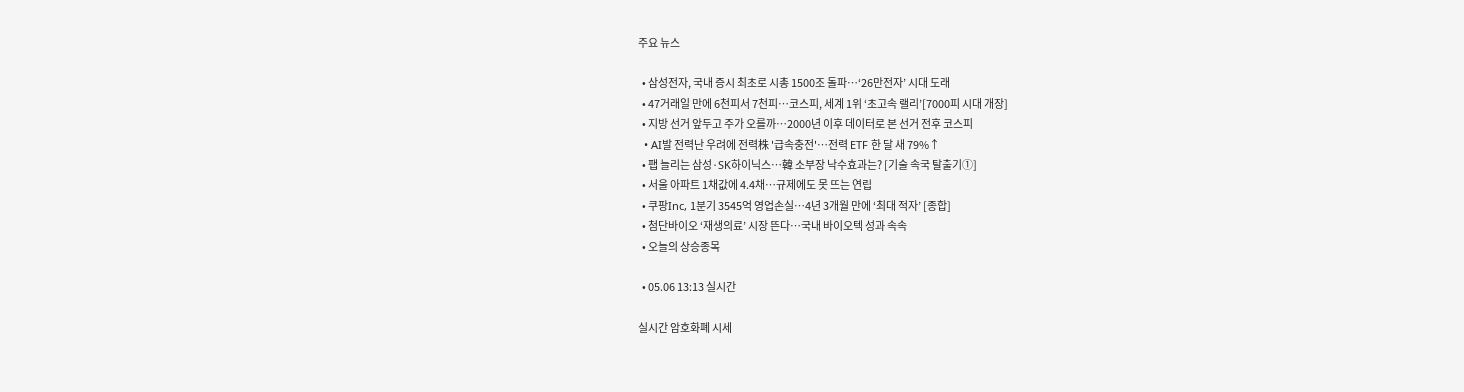주요 뉴스

  • 삼성전자, 국내 증시 최초로 시총 1500조 돌파…‘26만전자’ 시대 도래
  • 47거래일 만에 6천피서 7천피…코스피, 세계 1위 ‘초고속 랠리’[7000피 시대 개장]
  • 지방 선거 앞두고 주가 오를까⋯2000년 이후 데이터로 본 선거 전후 코스피
  • AI발 전력난 우려에 전력株 '급속충전'…전력 ETF 한 달 새 79%↑
  • 팹 늘리는 삼성·SK하이닉스…韓 소부장 낙수효과는? [기술 속국 탈출기①]
  • 서울 아파트 1채값에 4.4채…규제에도 못 뜨는 연립
  • 쿠팡Inc, 1분기 3545억 영업손실⋯4년 3개월 만에 ‘최대 적자’ [종합]
  • 첨단바이오 ‘재생의료’ 시장 뜬다…국내 바이오텍 성과 속속
  • 오늘의 상승종목

  • 05.06 13:13 실시간

실시간 암호화폐 시세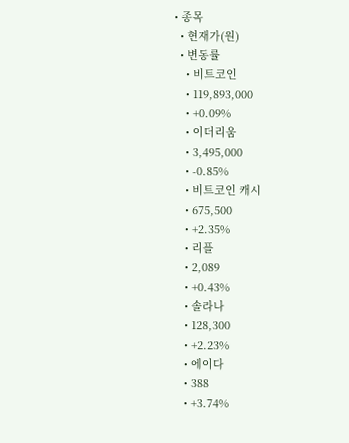• 종목
  • 현재가(원)
  • 변동률
    • 비트코인
    • 119,893,000
    • +0.09%
    • 이더리움
    • 3,495,000
    • -0.85%
    • 비트코인 캐시
    • 675,500
    • +2.35%
    • 리플
    • 2,089
    • +0.43%
    • 솔라나
    • 128,300
    • +2.23%
    • 에이다
    • 388
    • +3.74%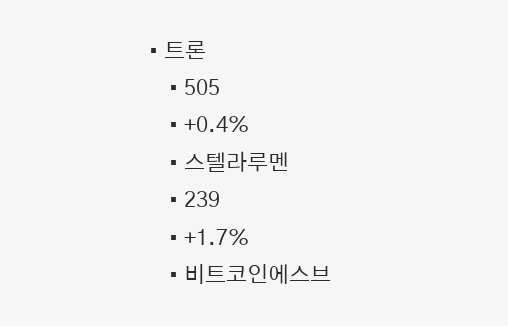• 트론
    • 505
    • +0.4%
    • 스텔라루멘
    • 239
    • +1.7%
    • 비트코인에스브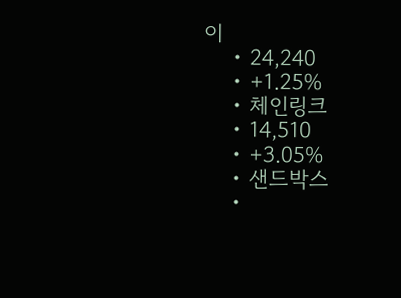이
    • 24,240
    • +1.25%
    • 체인링크
    • 14,510
    • +3.05%
    • 샌드박스
    •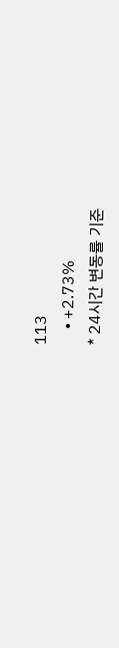113
    • +2.73%
* 24시간 변동률 기준